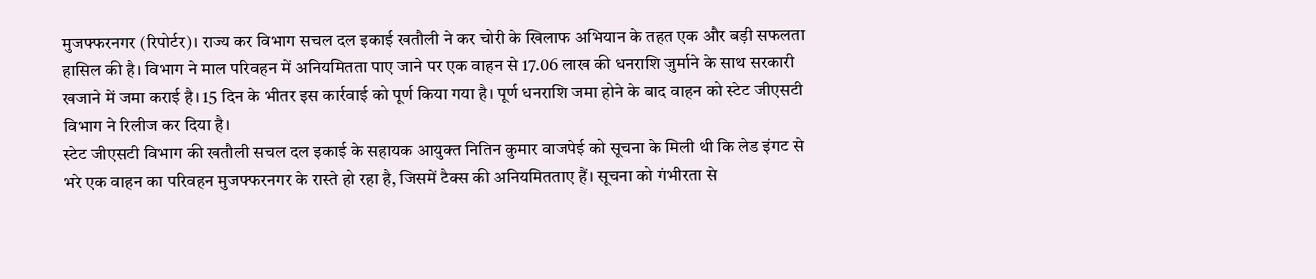मुजफ्फरनगर (रिपोर्टर)। राज्य कर विभाग सचल दल इकाई खतौली ने कर चोरी के खिलाफ अभियान के तहत एक और बड़ी सफलता हासिल की है। विभाग ने माल परिवहन में अनियमितता पाए जाने पर एक वाहन से 17.06 लाख की धनराशि जुर्माने के साथ सरकारी खजाने में जमा कराई है। 15 दिन के भीतर इस कार्रवाई को पूर्ण किया गया है। पूर्ण धनराशि जमा होने के बाद वाहन को स्टेट जीएसटी विभाग ने रिलीज कर दिया है।
स्टेट जीएसटी विभाग की खतौली सचल दल इकाई के सहायक आयुक्त नितिन कुमार वाजपेई को सूचना के मिली थी कि लेड इंगट से भरे एक वाहन का परिवहन मुजफ्फरनगर के रास्ते हो रहा है, जिसमें टैक्स की अनियमितताए हैं। सूचना को गंभीरता से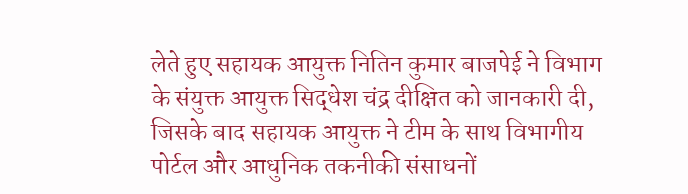लेते हुए सहायक आयुक्त नितिन कुमार बाजपेई ने विभाग के संयुक्त आयुक्त सिद्धेश चंद्र दीक्षित को जानकारी दी, जिसके बाद सहायक आयुक्त ने टीम के साथ विभागीय पोर्टल और आधुनिक तकनीकी संसाधनों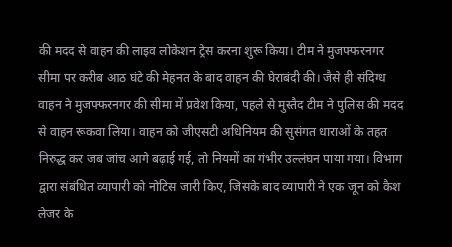की मदद से वाहन की लाइव लोकेशन ट्रेस करना शुरू किया। टीम ने मुजफ्फरनगर सीमा पर करीब आठ घंटे की मेहनत के बाद वाहन की घेराबंदी की। जैसे ही संदिग्ध वाहन ने मुजफ्फरनगर की सीमा में प्रवेश किया, पहले से मुस्तैद टीम ने पुलिस की मदद से वाहन रूकवा लिया। वाहन को जीएसटी अधिनियम की सुसंगत धाराओं के तहत निरुद्ध कर जब जांच आगे बढ़ाई गई, तो नियमों का गंभीर उल्लंघन पाया गया। विभाग द्वारा संबंधित व्यापारी को नोटिस जारी किए, जिसके बाद व्यापारी ने एक जून को कैश लेजर के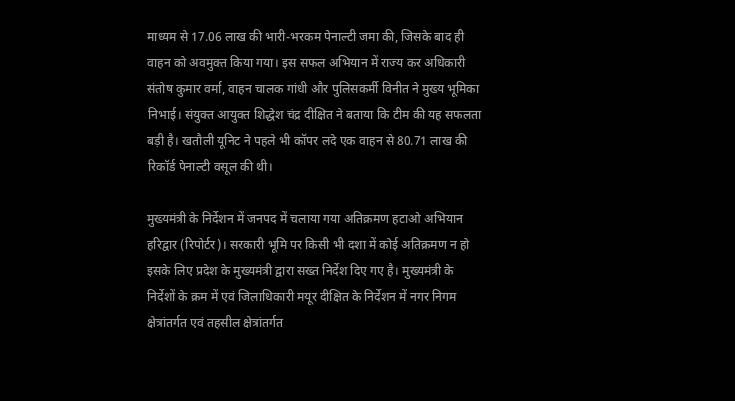माध्यम से 17.06 लाख की भारी-भरकम पेनाल्टी जमा की, जिसके बाद ही वाहन को अवमुक्त किया गया। इस सफल अभियान में राज्य कर अधिकारी संतोष कुमार वर्मा, वाहन चालक गांधी और पुलिसकर्मी विनीत ने मुख्य भूमिका निभाई। संयुक्त आयुक्त शिद्धेश चंद्र दीक्षित ने बताया कि टीम की यह सफलता बड़ी है। खतौली यूनिट ने पहले भी कॉपर लदे एक वाहन से 80.71 लाख की रिकॉर्ड पेनाल्टी वसूल की थी।

मुख्यमंत्री के निर्देशन में जनपद में चलाया गया अतिक्रमण हटाओ अभियान
हरिद्वार (रिपोर्टर)। सरकारी भूमि पर किसी भी दशा में कोई अतिक्रमण न हो इसके लिए प्रदेश के मुख्यमंत्री द्वारा सख्त निर्देश दिए गए है। मुख्यमंत्री के निर्देशों के क्रम में एवं जिलाधिकारी मयूर दीक्षित के निर्देशन में नगर निगम क्षेत्रांतर्गत एवं तहसील क्षेत्रांतर्गत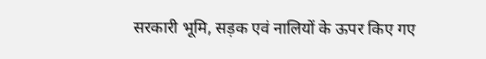सरकारी भूमि, सड़क एवं नालियों के ऊपर किए गए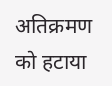अतिक्रमण को हटाया